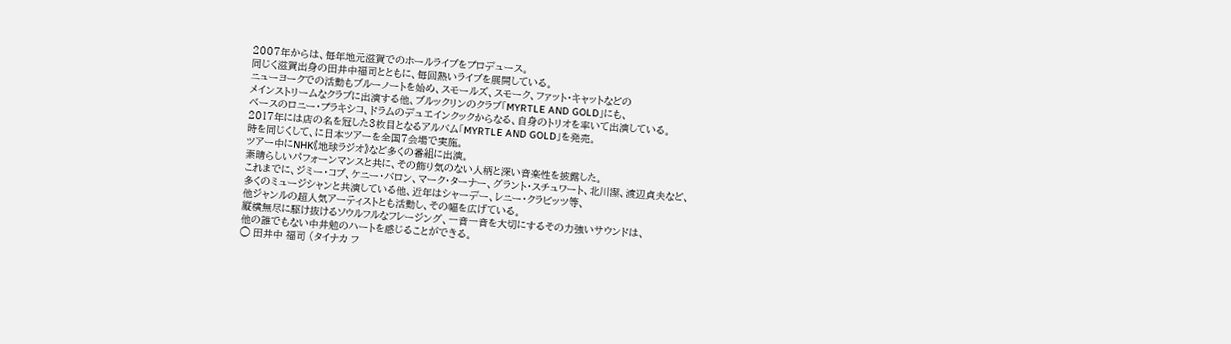2007年からは、毎年地元滋賀でのホールライブをプロデュース。
同じく滋賀出身の田井中福司とともに、毎回熱いライブを展開している。
ニューヨークでの活動もブルーノートを始め、スモールズ、スモーク、ファット・キャットなどの
メインストリームなクラブに出演する他、ブルックリンのクラブ「MYRTLE AND GOLD」にも、
ベースのロニー・プラキシコ、ドラムのデュエインクックからなる、自身のトリオを率いて出演している。
2017年には店の名を冠した3枚目となるアルバム「MYRTLE AND GOLD」を発売。
時を同じくして、に日本ツアーを全国7会場で実施。
ツアー中にNHK《地球ラジオ》など多くの番組に出演。
素晴らしいパフォーンマンスと共に、その飾り気のない人柄と深い音楽性を披露した。
これまでに、ジミー・コブ、ケニー・バロン、マーク・ターナー、グラント・スチュワート、北川潔、渡辺貞夫など、
多くのミュージシャンと共演している他、近年はシャーデー、レニー・クラビッツ等、
他ジャンルの超人気アーティストとも活動し、その幅を広げている。
縦横無尽に駆け抜けるソウルフルなフレージング、一音一音を大切にするその力強いサウンドは、
他の誰でもない中井勉のハートを感じることができる。
◯ 田井中 福司 (タイナカ フ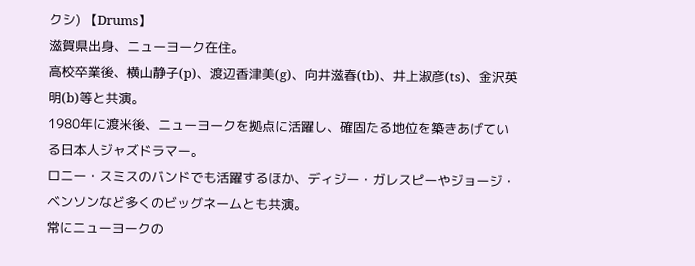クシ) 【Drums】
滋賀県出身、ニューヨーク在住。
高校卒業後、横山静子(p)、渡辺香津美(g)、向井滋春(tb)、井上淑彦(ts)、金沢英明(b)等と共演。
1980年に渡米後、ニューヨークを拠点に活躍し、確固たる地位を築きあげている日本人ジャズドラマー。
ロニー・スミスのバンドでも活躍するほか、ディジー・ガレスピーやジョージ・ベンソンなど多くのビッグネームとも共演。
常にニューヨークの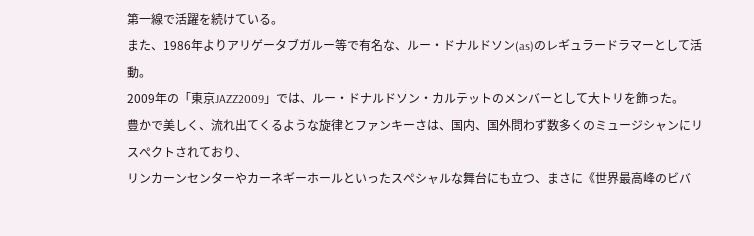第一線で活躍を続けている。
また、1986年よりアリゲータブガルー等で有名な、ルー・ドナルドソン(as)のレギュラードラマーとして活動。
2009年の「東京JAZZ2009」では、ルー・ドナルドソン・カルテットのメンバーとして大トリを飾った。
豊かで美しく、流れ出てくるような旋律とファンキーさは、国内、国外問わず数多くのミュージシャンにリスぺクトされており、
リンカーンセンターやカーネギーホールといったスぺシャルな舞台にも立つ、まさに《世界最高峰のビバ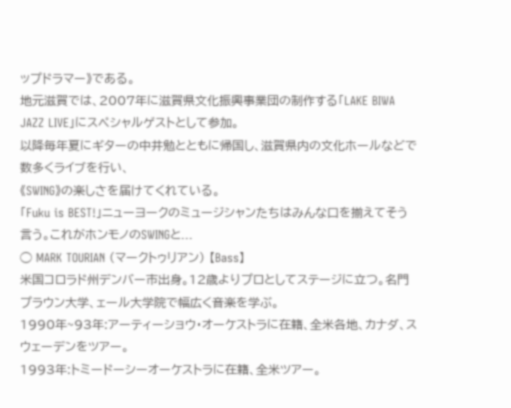ップドラマー》である。
地元滋賀では、2007年に滋賀県文化振興事業団の制作する「LAKE BIWA JAZZ LIVE」にスペシャルゲストとして参加。
以降毎年夏にギターの中井勉とともに帰国し、滋賀県内の文化ホールなどで数多くライブを行い、
《SWING》の楽しさを届けてくれている。
「Fuku is BEST!」ニューヨークのミュージシャンたちはみんな口を揃えてそう言う。これがホンモノのSWINGと...
◯ MARK TOURIAN (マークトゥリアン) 【Bass】
米国コロラド州デンバー市出身。12歳よりプロとしてステージに立つ。名門プラウン大学、ェール大学院で幅広く音楽を学ぶ。
1990年~93年:アーティーショウ・オーケストラに在籍、全米各地、カナダ、スウェーデンをツアー。
1993年:トミードーシーオーケストラに在籍、全米ツアー。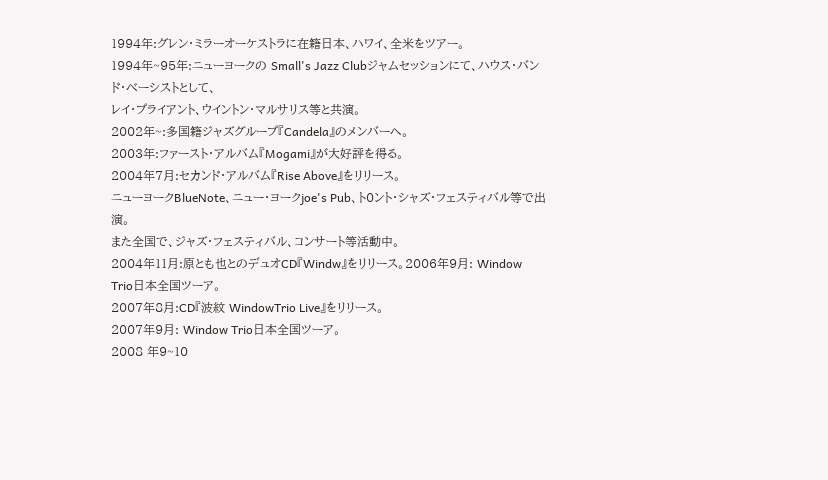1994年:グレン・ミラーオーケストラに在籍日本、ハワイ、全米をツアー。
1994年~95年:ニューヨークの Small's Jazz Clubジャムセッションにて、ハウス・バンド・べーシストとして、
レイ・プライアント、ウイントン・マルサリス等と共演。
2002年~:多国籍ジャズグループ『Candela』のメンバーへ。
2003年:ファースト・アルバム『Mogami』が大好評を得る。
2004年7月:セカンド・アルバム『Rise Above』をリリース。
ニューヨークBlueNote、ニュー・ヨークjoe's Pub、ト0ント・シャズ・フェスティバル等で出演。
また全国で、ジャズ・フェスティバル、コンサート等活動中。
2004年11月:原とも也とのデュオCD『Windw』をリリース。2006年9月: Window Trio日本全国ツーア。
2007年8月:CD『波紋 WindowTrio Live』をリリース。
2007年9月: Window Trio日本全国ツーア。
2008 年9~10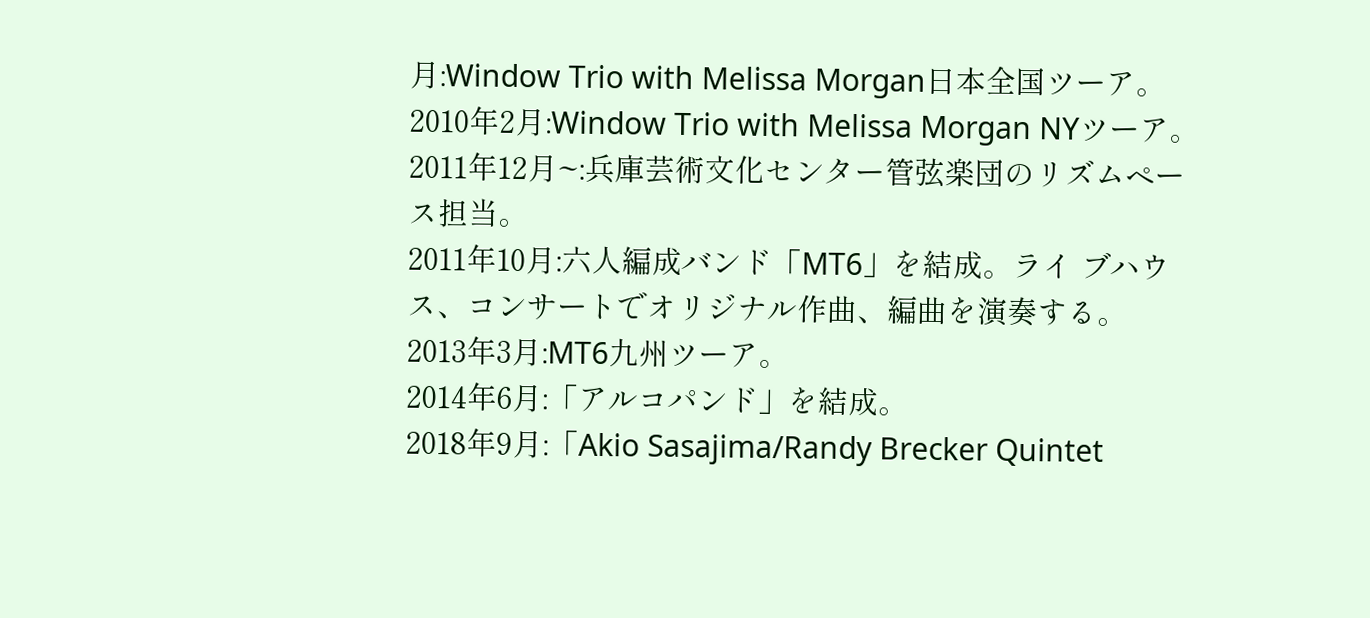月:Window Trio with Melissa Morgan日本全国ツーア。
2010年2月:Window Trio with Melissa Morgan NYツーア。
2011年12月~:兵庫芸術文化センター管弦楽団のリズムペース担当。
2011年10月:六人編成バンド「MT6」を結成。ライ ブハウス、コンサートでオリジナル作曲、編曲を演奏する。
2013年3月:MT6九州ツーア。
2014年6月:「アルコパンド」を結成。
2018年9月:「Akio Sasajima/Randy Brecker Quintet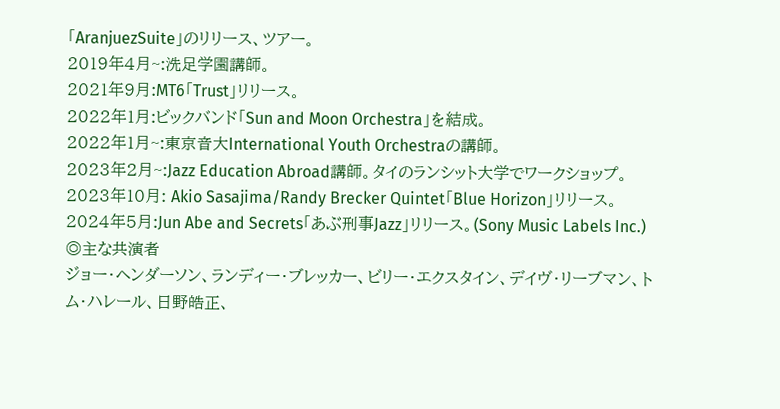「AranjuezSuite」のリリース、ツアー。
2019年4月~:洗足学園講師。
2021年9月:MT6「Trust」リリース。
2022年1月:ビックバンド「Sun and Moon Orchestra」を結成。
2022年1月~:東京音大International Youth Orchestraの講師。
2023年2月~:Jazz Education Abroad講師。タイのランシット大学でワークショップ。
2023年10月: Akio Sasajima/Randy Brecker Quintet「Blue Horizon」リリース。
2024年5月:Jun Abe and Secrets「あぶ刑事Jazz」リリース。(Sony Music Labels Inc.)
◎主な共演者
ジョー・ヘンダーソン、ランディー・ブレッカー、ビリー・エクスタイン、デイヴ・リーブマン、トム・ハレール、日野皓正、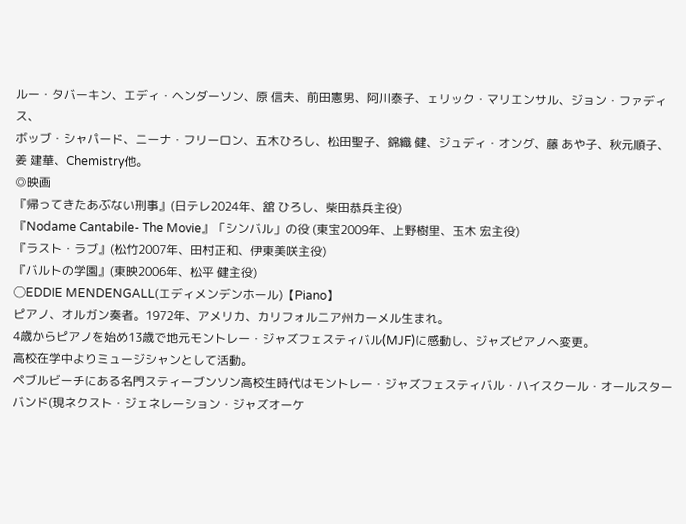ルー・タバーキン、エディ・ヘンダーソン、原 信夫、前田憲男、阿川泰子、ェリック・マリエンサル、ジョン・ファディス、
ボッブ・シャパード、ニーナ・フリーロン、五木ひろし、松田聖子、錦織 健、ジュディ・オング、藤 あや子、秋元順子、
姜 建華、Chemistry他。
◎映画
『帰ってきたあぶない刑事』(日テレ2024年、舘 ひろし、柴田恭兵主役)
『Nodame Cantabile- The Movie』「シンバル」の役 (東宝2009年、上野樹里、玉木 宏主役)
『ラスト・ラブ』(松竹2007年、田村正和、伊東美咲主役)
『バルトの学園』(東映2006年、松平 健主役)
◯EDDIE MENDENGALL(エディメンデンホール)【Piano】
ピアノ、オルガン奏者。1972年、アメリカ、カリフォルニア州カーメル生まれ。
4歳からピアノを始め13歳で地元モントレー・ジャズフェスティバル(MJF)に感動し、ジャズピアノへ変更。
高校在学中よりミュージシャンとして活動。
ペブルビーチにある名門スティーブンソン高校生時代はモントレー・ジャズフェスティバル・ハイスクール・オールスターバンド(現ネクスト・ジェネレーション・ジャズオーケ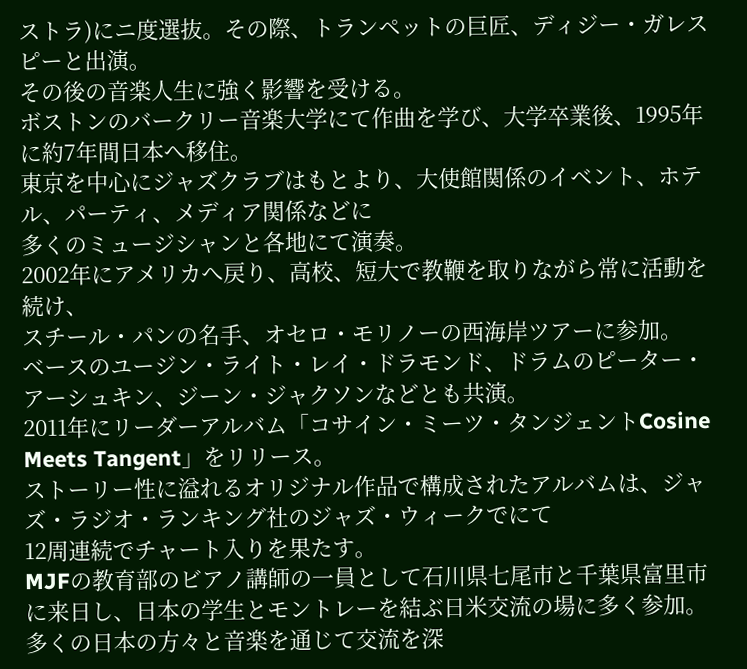ストラ)にニ度選抜。その際、トランペットの巨匠、ディジー・ガレスピーと出演。
その後の音楽人生に強く影響を受ける。
ボストンのバークリー音楽大学にて作曲を学び、大学卒業後、1995年に約7年間日本へ移住。
東京を中心にジャズクラブはもとより、大使館関係のイベント、ホテル、パーティ、メディア関係などに
多くのミュージシャンと各地にて演奏。
2002年にアメリカへ戻り、高校、短大で教鞭を取りながら常に活動を続け、
スチール・パンの名手、オセロ・モリノーの西海岸ツアーに参加。
ベースのユージン・ライト・レイ・ドラモンド、ドラムのピーター・アーシュキン、ジーン・ジャクソンなどとも共演。
2011年にリーダーアルバム「コサイン・ミーツ・タンジェントCosine Meets Tangent」をリリース。
ストーリー性に溢れるオリジナル作品で構成されたアルバムは、ジャズ・ラジオ・ランキング社のジャズ・ウィークでにて
12周連続でチャート入りを果たす。
MJFの教育部のビアノ講師の一員として石川県七尾市と千葉県富里市に来日し、日本の学生とモントレーを結ぶ日米交流の場に多く参加。
多くの日本の方々と音楽を通じて交流を深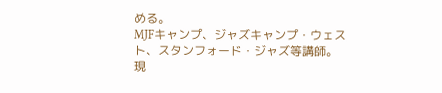める。
MJFキャンプ、ジャズキャンプ・ウェスト、スタンフォード・ジャズ等講師。
現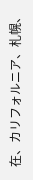在、カリフォルニア、札幌、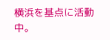横浜を基点に活動中。